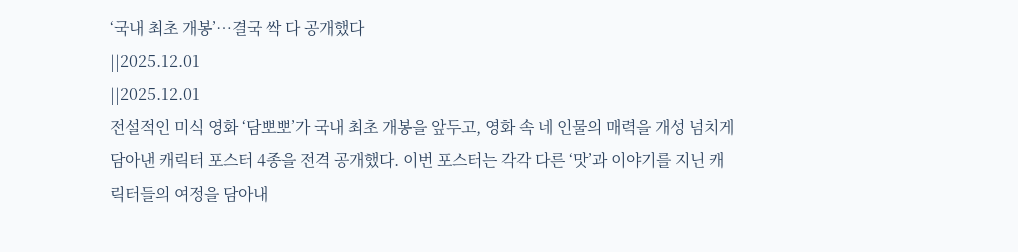‘국내 최초 개봉’…결국 싹 다 공개했다
||2025.12.01
||2025.12.01
전설적인 미식 영화 ‘담뽀뽀’가 국내 최초 개봉을 앞두고, 영화 속 네 인물의 매력을 개성 넘치게 담아낸 캐릭터 포스터 4종을 전격 공개했다. 이번 포스터는 각각 다른 ‘맛’과 이야기를 지닌 캐릭터들의 여정을 담아내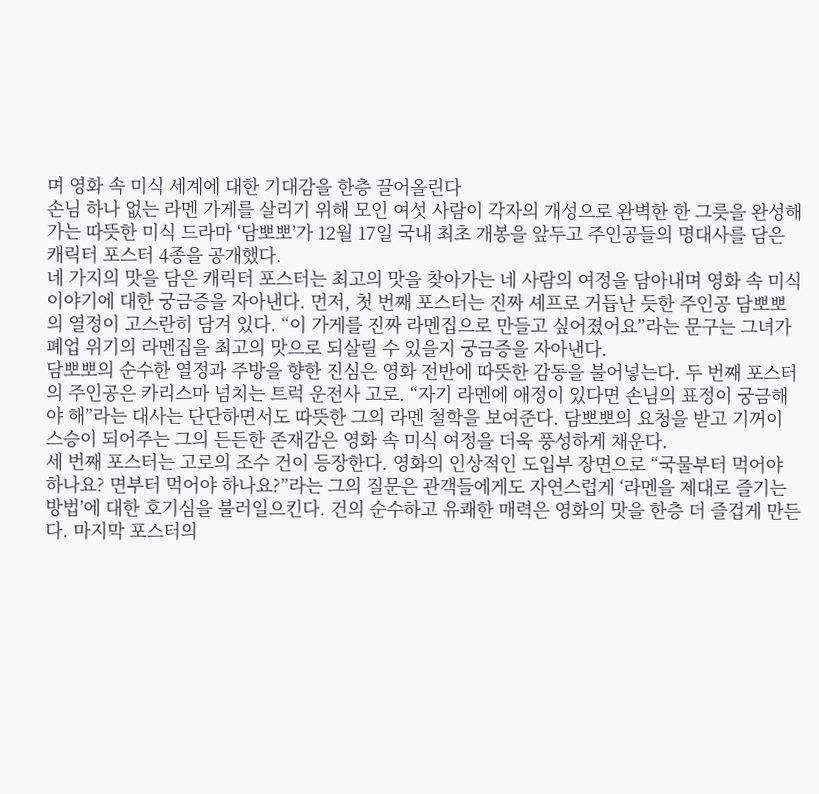며 영화 속 미식 세계에 대한 기대감을 한층 끌어올린다
손님 하나 없는 라멘 가게를 살리기 위해 모인 여섯 사람이 각자의 개성으로 완벽한 한 그릇을 완성해 가는 따뜻한 미식 드라마 ‘담뽀뽀’가 12월 17일 국내 최초 개봉을 앞두고 주인공들의 명대사를 담은 캐릭터 포스터 4종을 공개했다.
네 가지의 맛을 담은 캐릭터 포스터는 최고의 맛을 찾아가는 네 사람의 여정을 담아내며 영화 속 미식 이야기에 대한 궁금증을 자아낸다. 먼저, 첫 번째 포스터는 진짜 셰프로 거듭난 듯한 주인공 담뽀뽀의 열정이 고스란히 담겨 있다. “이 가게를 진짜 라멘집으로 만들고 싶어졌어요”라는 문구는 그녀가 폐업 위기의 라멘집을 최고의 맛으로 되살릴 수 있을지 궁금증을 자아낸다.
담뽀뽀의 순수한 열정과 주방을 향한 진심은 영화 전반에 따뜻한 감동을 불어넣는다. 두 번째 포스터의 주인공은 카리스마 넘치는 트럭 운전사 고로. “자기 라멘에 애정이 있다면 손님의 표정이 궁금해야 해”라는 대사는 단단하면서도 따뜻한 그의 라멘 철학을 보여준다. 담뽀뽀의 요청을 받고 기꺼이 스승이 되어주는 그의 든든한 존재감은 영화 속 미식 여정을 더욱 풍성하게 채운다.
세 번째 포스터는 고로의 조수 건이 등장한다. 영화의 인상적인 도입부 장면으로 “국물부터 먹어야 하나요? 면부터 먹어야 하나요?”라는 그의 질문은 관객들에게도 자연스럽게 ‘라멘을 제대로 즐기는 방법’에 대한 호기심을 불러일으킨다. 건의 순수하고 유쾌한 매력은 영화의 맛을 한층 더 즐겁게 만든다. 마지막 포스터의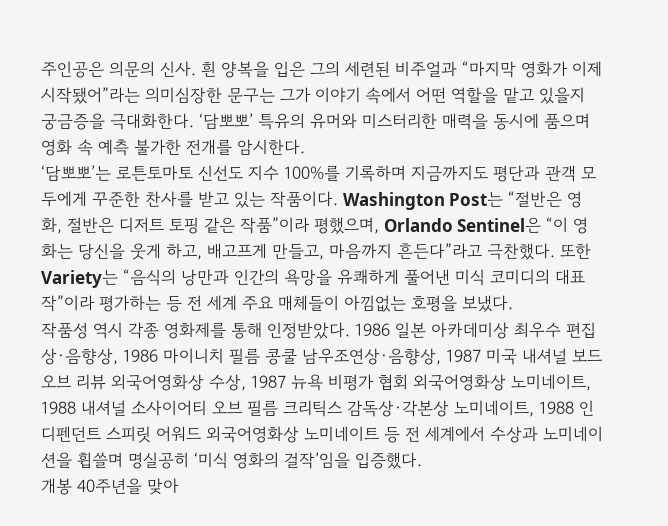주인공은 의문의 신사. 흰 양복을 입은 그의 세련된 비주얼과 “마지막 영화가 이제 시작됐어”라는 의미심장한 문구는 그가 이야기 속에서 어떤 역할을 맡고 있을지 궁금증을 극대화한다. ‘담뽀뽀’ 특유의 유머와 미스터리한 매력을 동시에 품으며 영화 속 예측 불가한 전개를 암시한다.
‘담뽀뽀’는 로튼토마토 신선도 지수 100%를 기록하며 지금까지도 평단과 관객 모두에게 꾸준한 찬사를 받고 있는 작품이다. Washington Post는 “절반은 영화, 절반은 디저트 토핑 같은 작품”이라 평했으며, Orlando Sentinel은 “이 영화는 당신을 웃게 하고, 배고프게 만들고, 마음까지 흔든다”라고 극찬했다. 또한 Variety는 “음식의 낭만과 인간의 욕망을 유쾌하게 풀어낸 미식 코미디의 대표작”이라 평가하는 등 전 세계 주요 매체들이 아낌없는 호평을 보냈다.
작품성 역시 각종 영화제를 통해 인정받았다. 1986 일본 아카데미상 최우수 편집상·음향상, 1986 마이니치 필름 콩쿨 남우조연상·음향상, 1987 미국 내셔널 보드 오브 리뷰 외국어영화상 수상, 1987 뉴욕 비평가 협회 외국어영화상 노미네이트, 1988 내셔널 소사이어티 오브 필름 크리틱스 감독상·각본상 노미네이트, 1988 인디펜던트 스피릿 어워드 외국어영화상 노미네이트 등 전 세계에서 수상과 노미네이션을 휩쓸며 명실공히 ‘미식 영화의 걸작’임을 입증했다.
개봉 40주년을 맞아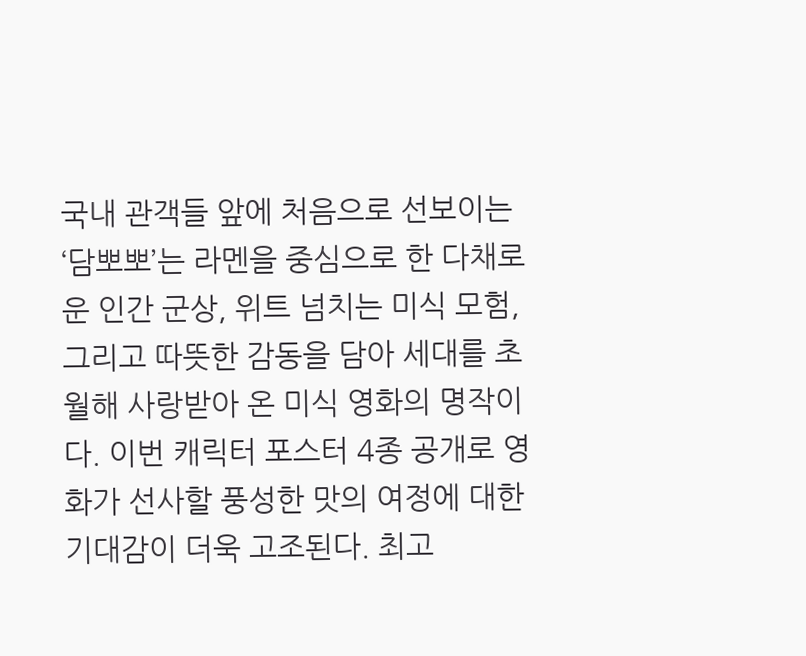국내 관객들 앞에 처음으로 선보이는 ‘담뽀뽀’는 라멘을 중심으로 한 다채로운 인간 군상, 위트 넘치는 미식 모험, 그리고 따뜻한 감동을 담아 세대를 초월해 사랑받아 온 미식 영화의 명작이다. 이번 캐릭터 포스터 4종 공개로 영화가 선사할 풍성한 맛의 여정에 대한 기대감이 더욱 고조된다. 최고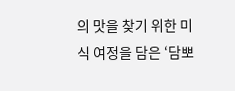의 맛을 찾기 위한 미식 여정을 담은 ‘담뽀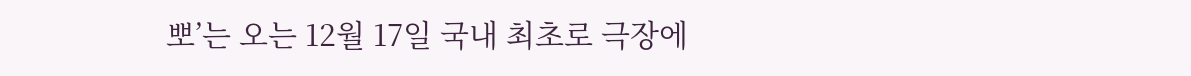뽀’는 오는 12월 17일 국내 최초로 극장에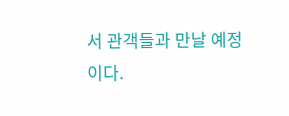서 관객들과 만날 예정이다.